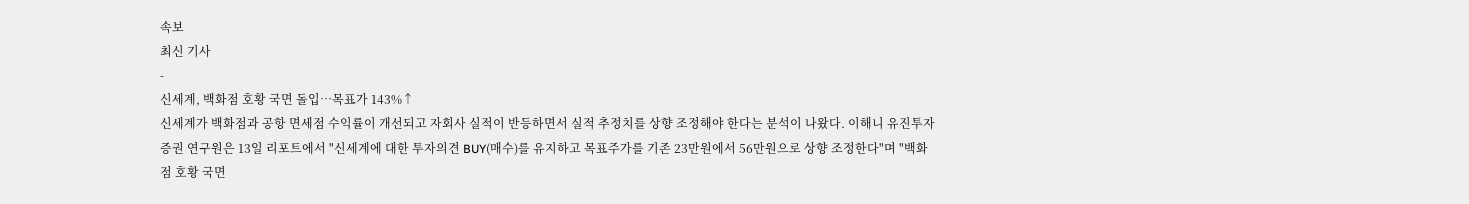속보
최신 기사
-
신세계, 백화점 호황 국면 돌입…목표가 143%↑
신세계가 백화점과 공항 면세점 수익률이 개선되고 자회사 실적이 반등하면서 실적 추정치를 상향 조정해야 한다는 분석이 나왔다. 이해니 유진투자증권 연구원은 13일 리포트에서 "신세계에 대한 투자의견 BUY(매수)를 유지하고 목표주가를 기존 23만원에서 56만원으로 상향 조정한다"며 "백화점 호황 국면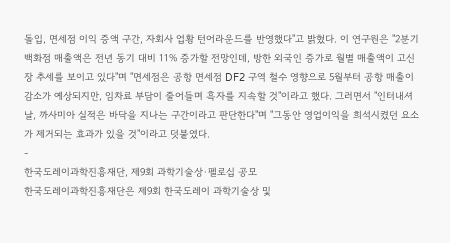돌입, 면세점 이익 증액 구간, 자회사 업황 턴어라운드를 반영했다"고 밝혔다. 이 연구원은 "2분기 백화점 매출액은 전년 동기 대비 11% 증가할 전망인데, 방한 외국인 증가로 월별 매출액이 고신장 추세를 보이고 있다"며 "면세점은 공항 면세점 DF2 구역 철수 영향으로 5월부터 공항 매출이 감소가 예상되지만, 임차료 부담이 줄어들며 흑자를 지속할 것"이라고 했다. 그러면서 "인터내셔날, 까사미아 실적은 바닥을 지나는 구간이라고 판단한다"며 "그동안 영업이익을 희석시켰던 요소가 제거되는 효과가 있을 것"이라고 덧붙였다.
-
한국도레이과학진흥재단, 제9회 과학기술상·펠로십 공모
한국도레이과학진흥재단은 제9회 한국도레이 과학기술상 및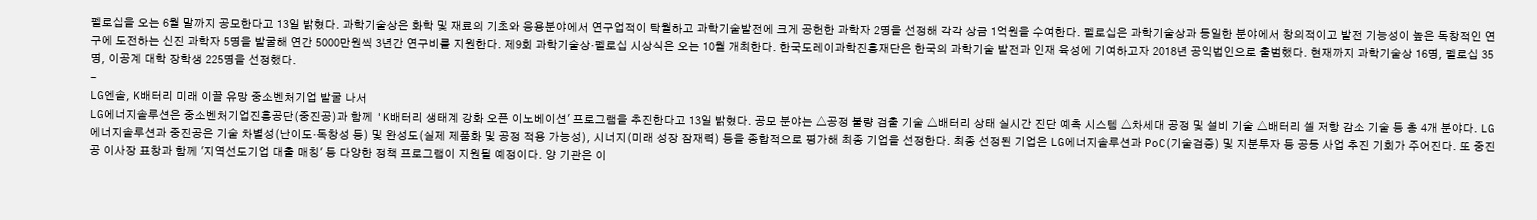펠로십을 오는 6월 말까지 공모한다고 13일 밝혔다. 과학기술상은 화학 및 재료의 기초와 응용분야에서 연구업적이 탁월하고 과학기술발전에 크게 공헌한 과학자 2명을 선정해 각각 상금 1억원을 수여한다. 펠로십은 과학기술상과 동일한 분야에서 창의적이고 발전 기능성이 높은 독창적인 연구에 도전하는 신진 과학자 5명을 발굴해 연간 5000만원씩 3년간 연구비를 지원한다. 제9회 과학기술상·펠로십 시상식은 오는 10월 개최한다. 한국도레이과학진흥재단은 한국의 과학기술 발전과 인재 육성에 기여하고자 2018년 공익법인으로 출범했다. 현재까지 과학기술상 16명, 펠로십 35명, 이공계 대학 장학생 225명을 선정했다.
-
LG엔솔, K배터리 미래 이끌 유망 중소벤처기업 발굴 나서
LG에너지솔루션은 중소벤처기업진흥공단(중진공)과 함께 'K배터리 생태계 강화 오픈 이노베이션' 프로그램을 추진한다고 13일 밝혔다. 공모 분야는 △공정 불량 검출 기술 △배터리 상태 실시간 진단 예측 시스템 △차세대 공정 및 설비 기술 △배터리 셀 저항 감소 기술 등 총 4개 분야다. LG에너지솔루션과 중진공은 기술 차별성(난이도·독창성 등) 및 완성도(실제 제품화 및 공정 적용 가능성), 시너지(미래 성장 잠재력) 등을 종합적으로 평가해 최종 기업을 선정한다. 최종 선정된 기업은 LG에너지솔루션과 PoC(기술검증) 및 지분투자 등 공동 사업 추진 기회가 주어진다. 또 중진공 이사장 표창과 함께 '지역선도기업 대출 매칭' 등 다양한 정책 프로그램이 지원될 예정이다. 양 기관은 이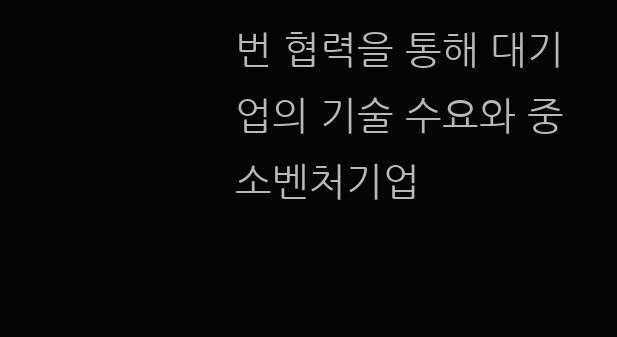번 협력을 통해 대기업의 기술 수요와 중소벤처기업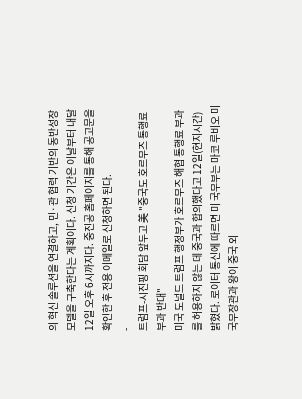의 혁신 솔루션을 연결하고, 민·관 협력 기반의 동반성장 모델을 구축한다는 계획이다. 신청 기간은 이날부터 내달 12일 오후 6시까지다. 중진공 홈페이지를 통해 공고문을 확인한 후 전용 이메일로 신청하면 된다.
-
트럼프-시진핑 회담 앞두고 美 "중국도 호르무즈 통행료 부과 반대"
미국 도널드 트럼프 행정부가 호르무즈 해협 통행료 부과를 허용하지 않는 데 중국과 합의했다고 12일(현지시간) 밝혔다. 로이터 통신에 따르면 미 국무부는 마코 루비오 미 국무장관과 왕이 중국 외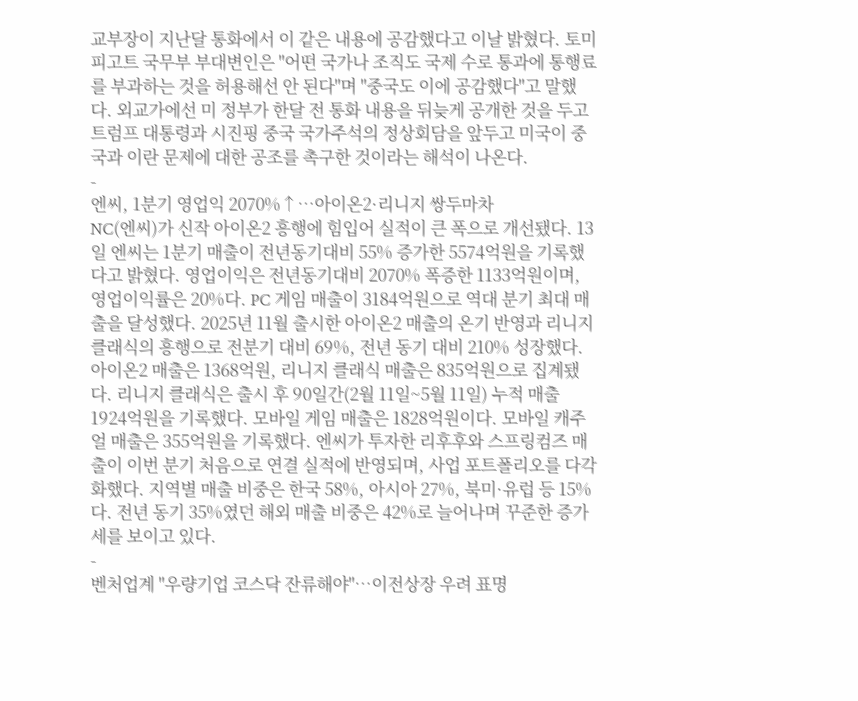교부장이 지난달 통화에서 이 같은 내용에 공감했다고 이날 밝혔다. 토미 피고트 국무부 부대변인은 "어떤 국가나 조직도 국제 수로 통과에 통행료를 부과하는 것을 허용해선 안 된다"며 "중국도 이에 공감했다"고 말했다. 외교가에선 미 정부가 한달 전 통화 내용을 뒤늦게 공개한 것을 두고 트럼프 대통령과 시진핑 중국 국가주석의 정상회담을 앞두고 미국이 중국과 이란 문제에 대한 공조를 촉구한 것이라는 해석이 나온다.
-
엔씨, 1분기 영업익 2070%↑…아이온2·리니지 쌍두마차
NC(엔씨)가 신작 아이온2 흥행에 힘입어 실적이 큰 폭으로 개선됐다. 13일 엔씨는 1분기 매출이 전년동기대비 55% 증가한 5574억원을 기록했다고 밝혔다. 영업이익은 전년동기대비 2070% 폭증한 1133억원이며, 영업이익률은 20%다. PC 게임 매출이 3184억원으로 역대 분기 최대 매출을 달성했다. 2025년 11월 출시한 아이온2 매출의 온기 반영과 리니지 클래식의 흥행으로 전분기 대비 69%, 전년 동기 대비 210% 성장했다. 아이온2 매출은 1368억원, 리니지 클래식 매출은 835억원으로 집계됐다. 리니지 클래식은 출시 후 90일간(2월 11일~5월 11일) 누적 매출 1924억원을 기록했다. 모바일 게임 매출은 1828억원이다. 모바일 캐주얼 매출은 355억원을 기록했다. 엔씨가 투자한 리후후와 스프링컴즈 매출이 이번 분기 처음으로 연결 실적에 반영되며, 사업 포트폴리오를 다각화했다. 지역별 매출 비중은 한국 58%, 아시아 27%, 북미·유럽 등 15%다. 전년 동기 35%였던 해외 매출 비중은 42%로 늘어나며 꾸준한 증가세를 보이고 있다.
-
벤처업계 "우량기업 코스닥 잔류해야"…이전상장 우려 표명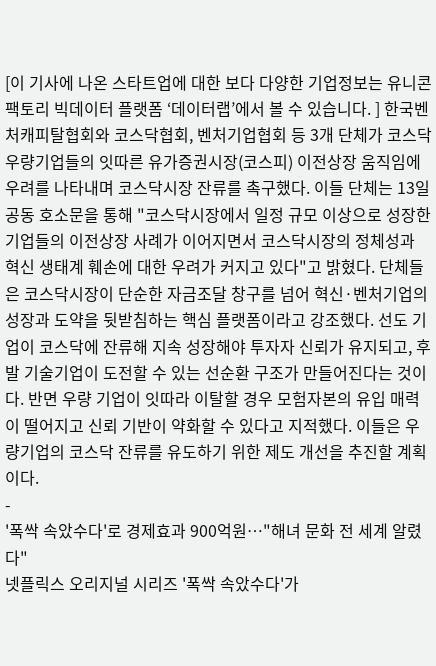[이 기사에 나온 스타트업에 대한 보다 다양한 기업정보는 유니콘팩토리 빅데이터 플랫폼 ‘데이터랩’에서 볼 수 있습니다. ] 한국벤처캐피탈협회와 코스닥협회, 벤처기업협회 등 3개 단체가 코스닥 우량기업들의 잇따른 유가증권시장(코스피) 이전상장 움직임에 우려를 나타내며 코스닥시장 잔류를 촉구했다. 이들 단체는 13일 공동 호소문을 통해 "코스닥시장에서 일정 규모 이상으로 성장한 기업들의 이전상장 사례가 이어지면서 코스닥시장의 정체성과 혁신 생태계 훼손에 대한 우려가 커지고 있다"고 밝혔다. 단체들은 코스닥시장이 단순한 자금조달 창구를 넘어 혁신·벤처기업의 성장과 도약을 뒷받침하는 핵심 플랫폼이라고 강조했다. 선도 기업이 코스닥에 잔류해 지속 성장해야 투자자 신뢰가 유지되고, 후발 기술기업이 도전할 수 있는 선순환 구조가 만들어진다는 것이다. 반면 우량 기업이 잇따라 이탈할 경우 모험자본의 유입 매력이 떨어지고 신뢰 기반이 약화할 수 있다고 지적했다. 이들은 우량기업의 코스닥 잔류를 유도하기 위한 제도 개선을 추진할 계획이다.
-
'폭싹 속았수다'로 경제효과 900억원…"해녀 문화 전 세계 알렸다"
넷플릭스 오리지널 시리즈 '폭싹 속았수다'가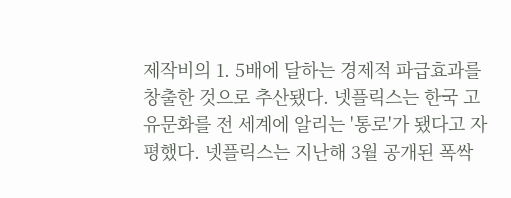제작비의 1. 5배에 달하는 경제적 파급효과를 창출한 것으로 추산됐다. 넷플릭스는 한국 고유문화를 전 세계에 알리는 '통로'가 됐다고 자평했다. 넷플릭스는 지난해 3월 공개된 폭싹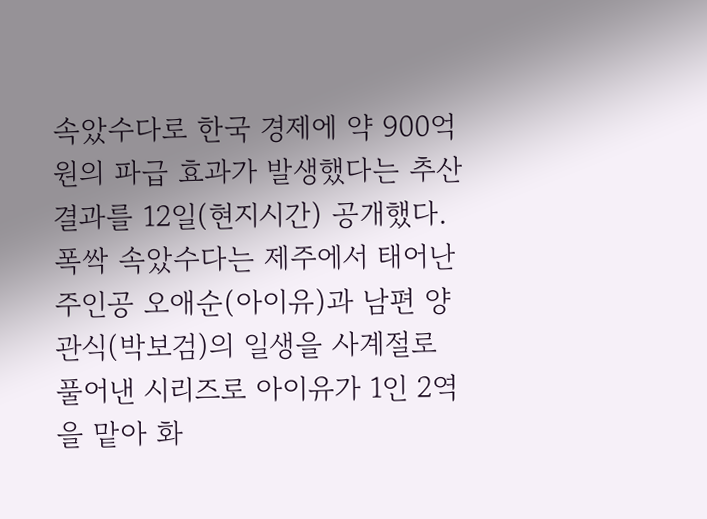속았수다로 한국 경제에 약 900억원의 파급 효과가 발생했다는 추산 결과를 12일(현지시간) 공개했다. 폭싹 속았수다는 제주에서 태어난 주인공 오애순(아이유)과 남편 양관식(박보검)의 일생을 사계절로 풀어낸 시리즈로 아이유가 1인 2역을 맡아 화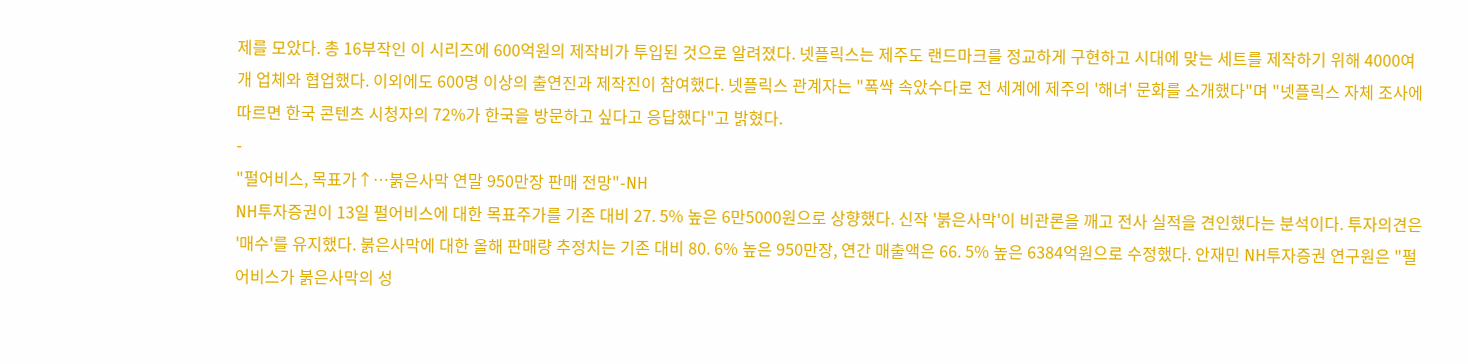제를 모았다. 총 16부작인 이 시리즈에 600억원의 제작비가 투입된 것으로 알려졌다. 넷플릭스는 제주도 랜드마크를 정교하게 구현하고 시대에 맞는 세트를 제작하기 위해 4000여개 업체와 협업했다. 이외에도 600명 이상의 출연진과 제작진이 참여했다. 넷플릭스 관계자는 "폭싹 속았수다로 전 세계에 제주의 '해녀' 문화를 소개했다"며 "넷플릭스 자체 조사에 따르면 한국 콘텐츠 시청자의 72%가 한국을 방문하고 싶다고 응답했다"고 밝혔다.
-
"펄어비스, 목표가↑…붉은사막 연말 950만장 판매 전망"-NH
NH투자증권이 13일 펄어비스에 대한 목표주가를 기존 대비 27. 5% 높은 6만5000원으로 상향했다. 신작 '붉은사막'이 비관론을 깨고 전사 실적을 견인했다는 분석이다. 투자의견은 '매수'를 유지했다. 붉은사막에 대한 올해 판매량 추정치는 기존 대비 80. 6% 높은 950만장, 연간 매출액은 66. 5% 높은 6384억원으로 수정했다. 안재민 NH투자증권 연구원은 "펄어비스가 붉은사막의 성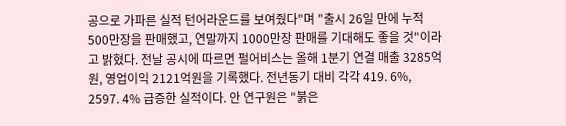공으로 가파른 실적 턴어라운드를 보여줬다"며 "출시 26일 만에 누적 500만장을 판매했고, 연말까지 1000만장 판매를 기대해도 좋을 것"이라고 밝혔다. 전날 공시에 따르면 펄어비스는 올해 1분기 연결 매출 3285억원, 영업이익 2121억원을 기록했다. 전년동기 대비 각각 419. 6%, 2597. 4% 급증한 실적이다. 안 연구원은 "붉은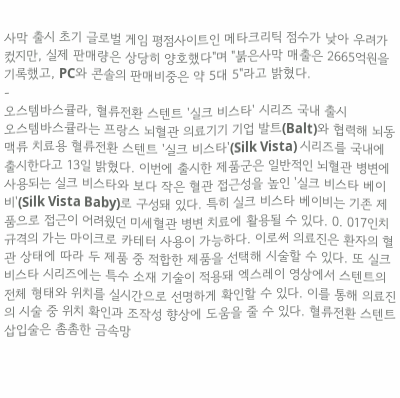사막 출시 초기 글로벌 게임 평점사이트인 메타크리틱 점수가 낮아 우려가 컸지만, 실제 판매량은 상당히 양호했다"며 "붉은사막 매출은 2665억원을 기록했고, PC와 콘솔의 판매비중은 약 5대 5"라고 밝혔다.
-
오스템바스큘라, 혈류전환 스텐트 '실크 비스타' 시리즈 국내 출시
오스템바스큘라는 프랑스 뇌혈관 의료기기 기업 발트(Balt)와 협력해 뇌동맥류 치료용 혈류전환 스텐트 '실크 비스타'(Silk Vista) 시리즈를 국내에 출시한다고 13일 밝혔다. 이번에 출시한 제품군은 일반적인 뇌혈관 병변에 사용되는 실크 비스타와 보다 작은 혈관 접근성을 높인 '실크 비스타 베이비'(Silk Vista Baby)로 구성돼 있다. 특히 실크 비스타 베이비는 기존 제품으로 접근이 어려웠던 미세혈관 병변 치료에 활용될 수 있다. 0. 017인치 규격의 가는 마이크로 카테터 사용이 가능하다. 이로써 의료진은 환자의 혈관 상태에 따라 두 제품 중 적합한 제품을 선택해 시술할 수 있다. 또 실크 비스타 시리즈에는 특수 소재 기술이 적용돼 엑스레이 영상에서 스텐트의 전체 형태와 위치를 실시간으로 선명하게 확인할 수 있다. 이를 통해 의료진의 시술 중 위치 확인과 조작성 향상에 도움을 줄 수 있다. 혈류전환 스텐트 삽입술은 촘촘한 금속망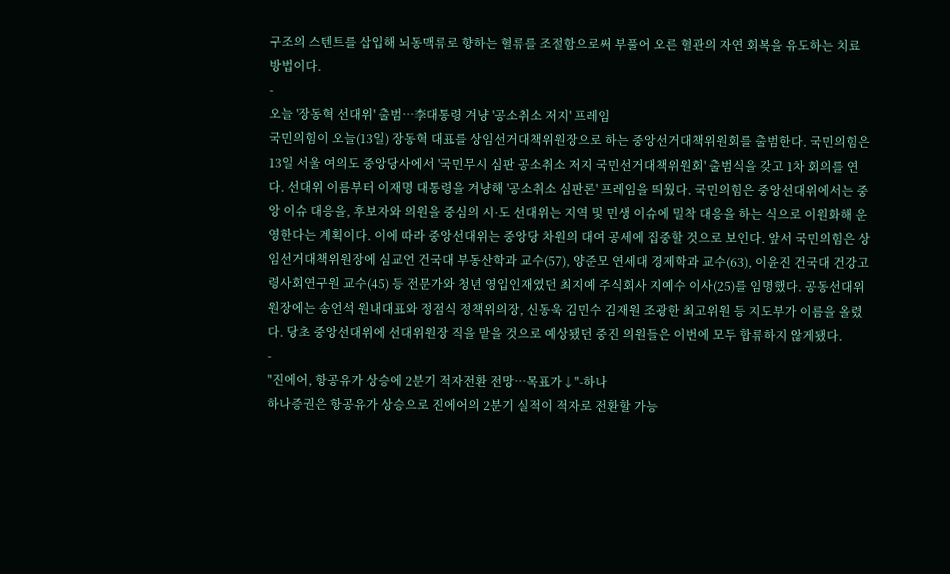구조의 스텐트를 삽입해 뇌동맥류로 향하는 혈류를 조절함으로써 부풀어 오른 혈관의 자연 회복을 유도하는 치료 방법이다.
-
오늘 '장동혁 선대위' 출범…李대통령 겨냥 '공소취소 저지' 프레임
국민의힘이 오늘(13일) 장동혁 대표를 상임선거대책위원장으로 하는 중앙선거대책위원회를 출범한다. 국민의힘은 13일 서울 여의도 중앙당사에서 '국민무시 심판 공소취소 저지 국민선거대책위원회' 출범식을 갖고 1차 회의를 연다. 선대위 이름부터 이재명 대통령을 겨냥해 '공소취소 심판론' 프레임을 띄웠다. 국민의힘은 중앙선대위에서는 중앙 이슈 대응을, 후보자와 의원을 중심의 시·도 선대위는 지역 및 민생 이슈에 밀착 대응을 하는 식으로 이원화해 운영한다는 계획이다. 이에 따라 중앙선대위는 중앙당 차원의 대여 공세에 집중할 것으로 보인다. 앞서 국민의힘은 상임선거대책위원장에 심교언 건국대 부동산학과 교수(57), 양준모 연세대 경제학과 교수(63), 이윤진 건국대 건강고령사회연구원 교수(45) 등 전문가와 청년 영입인재였던 최지예 주식회사 지예수 이사(25)를 임명했다. 공동선대위원장에는 송언석 원내대표와 정점식 정책위의장, 신동욱 김민수 김재원 조광한 최고위원 등 지도부가 이름을 올렸다. 당초 중앙선대위에 선대위원장 직을 맡을 것으로 예상됐던 중진 의원들은 이번에 모두 합류하지 않게됐다.
-
"진에어, 항공유가 상승에 2분기 적자전환 전망…목표가↓"-하나
하나증권은 항공유가 상승으로 진에어의 2분기 실적이 적자로 전환할 가능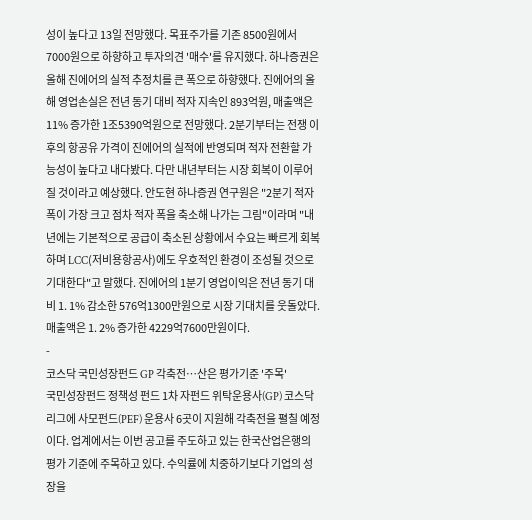성이 높다고 13일 전망했다. 목표주가를 기존 8500원에서 7000원으로 하향하고 투자의견 '매수'를 유지했다. 하나증권은 올해 진에어의 실적 추정치를 큰 폭으로 하향했다. 진에어의 올해 영업손실은 전년 동기 대비 적자 지속인 893억원, 매출액은 11% 증가한 1조5390억원으로 전망했다. 2분기부터는 전쟁 이후의 항공유 가격이 진에어의 실적에 반영되며 적자 전환할 가능성이 높다고 내다봤다. 다만 내년부터는 시장 회복이 이루어질 것이라고 예상했다. 안도현 하나증권 연구원은 "2분기 적자 폭이 가장 크고 점차 적자 폭을 축소해 나가는 그림"이라며 "내년에는 기본적으로 공급이 축소된 상황에서 수요는 빠르게 회복하며 LCC(저비용항공사)에도 우호적인 환경이 조성될 것으로 기대한다"고 말했다. 진에어의 1분기 영업이익은 전년 동기 대비 1. 1% 감소한 576억1300만원으로 시장 기대치를 웃돌았다. 매출액은 1. 2% 증가한 4229억7600만원이다.
-
코스닥 국민성장펀드 GP 각축전…산은 평가기준 '주목'
국민성장펀드 정책성 펀드 1차 자펀드 위탁운용사(GP) 코스닥 리그에 사모펀드(PEF) 운용사 6곳이 지원해 각축전을 펼칠 예정이다. 업계에서는 이번 공고를 주도하고 있는 한국산업은행의 평가 기준에 주목하고 있다. 수익률에 치중하기보다 기업의 성장을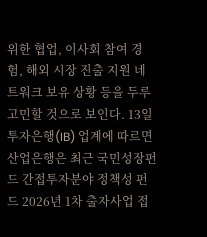위한 협업, 이사회 참여 경험, 해외 시장 진출 지원 네트워크 보유 상황 등을 두루 고민할 것으로 보인다. 13일 투자은행(IB) 업계에 따르면 산업은행은 최근 국민성장펀드 간접투자분야 정책성 펀드 2026년 1차 출자사업 접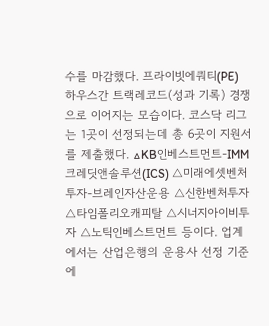수를 마감했다. 프라이빗에쿼티(PE) 하우스간 트랙레코드(성과 기록) 경쟁으로 이어지는 모습이다. 코스닥 리그는 1곳이 선정되는데 총 6곳이 지원서를 제출했다. △KB인베스트먼트-IMM크레딧앤솔루션(ICS) △미래에셋벤처투자-브레인자산운용 △신한벤처투자 △타임폴리오캐피탈 △시너지아이비투자 △노틱인베스트먼트 등이다. 업계에서는 산업은행의 운용사 선정 기준에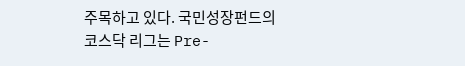주목하고 있다. 국민성장펀드의 코스닥 리그는 Pre-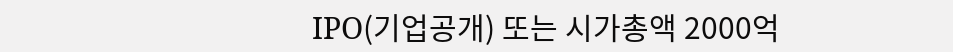IPO(기업공개) 또는 시가총액 2000억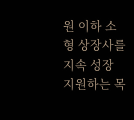원 이하 소형 상장사를 지속 성장 지원하는 목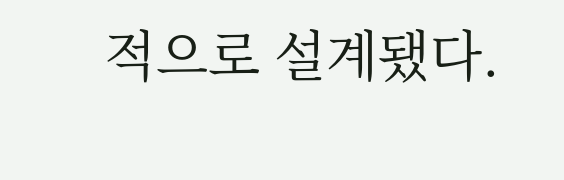적으로 설계됐다.